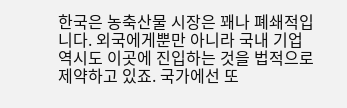한국은 농축산물 시장은 꽤나 폐쇄적입니다. 외국에게뿐만 아니라 국내 기업 역시도 이곳에 진입하는 것을 법적으로 제약하고 있죠. 국가에선 또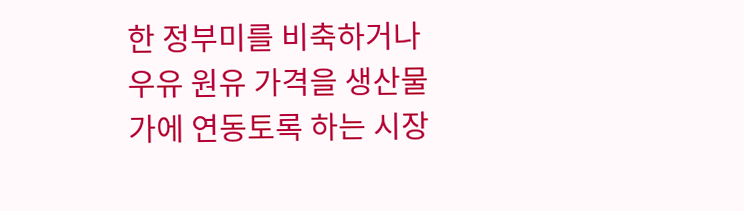한 정부미를 비축하거나 우유 원유 가격을 생산물가에 연동토록 하는 시장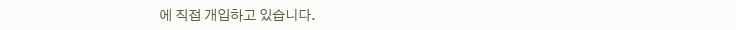에 직접 개입하고 있습니다.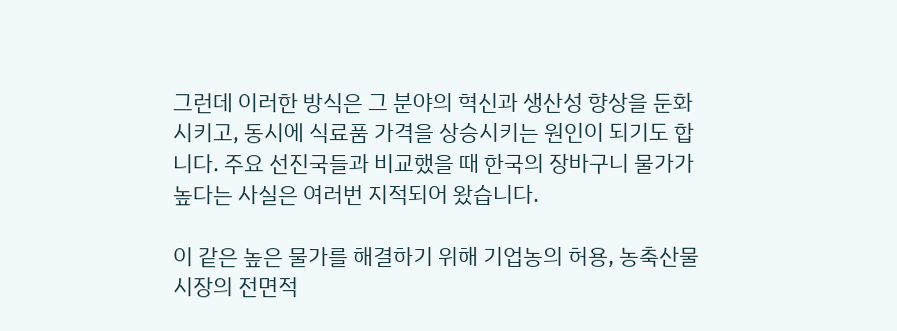그런데 이러한 방식은 그 분야의 혁신과 생산성 향상을 둔화시키고, 동시에 식료품 가격을 상승시키는 원인이 되기도 합니다. 주요 선진국들과 비교했을 때 한국의 장바구니 물가가 높다는 사실은 여러번 지적되어 왔습니다.

이 같은 높은 물가를 해결하기 위해 기업농의 허용, 농축산물 시장의 전면적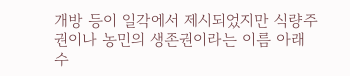개방 등이 일각에서 제시되었지만 식량주권이나 농민의 생존권이라는 이름 아래 수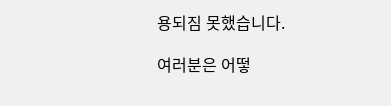용되짐 못했습니다.

여러분은 어떻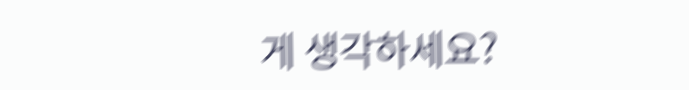게 생각하세요?